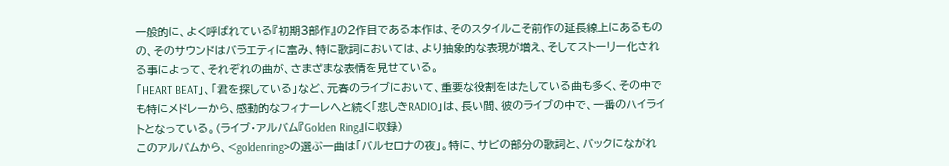一般的に、よく呼ばれている『初期3部作』の2作目である本作は、そのスタイルこそ前作の延長線上にあるものの、そのサウンドはバラエティに富み、特に歌詞においては、より抽象的な表現が増え、そしてストーリー化される事によって、それぞれの曲が、さまざまな表情を見せている。
「HEART BEAT」、「君を探している」など、元春のライブにおいて、重要な役割をはたしている曲も多く、その中でも特にメドレーから、感動的なフィナーレへと続く「悲しきRADIO」は、長い間、彼のライブの中で、一番のハイライトとなっている。(ライブ・アルバム『Golden Ring』に収録)
このアルバムから、<goldenring>の選ぶ一曲は「バルセロナの夜」。特に、サビの部分の歌詞と、バックにながれ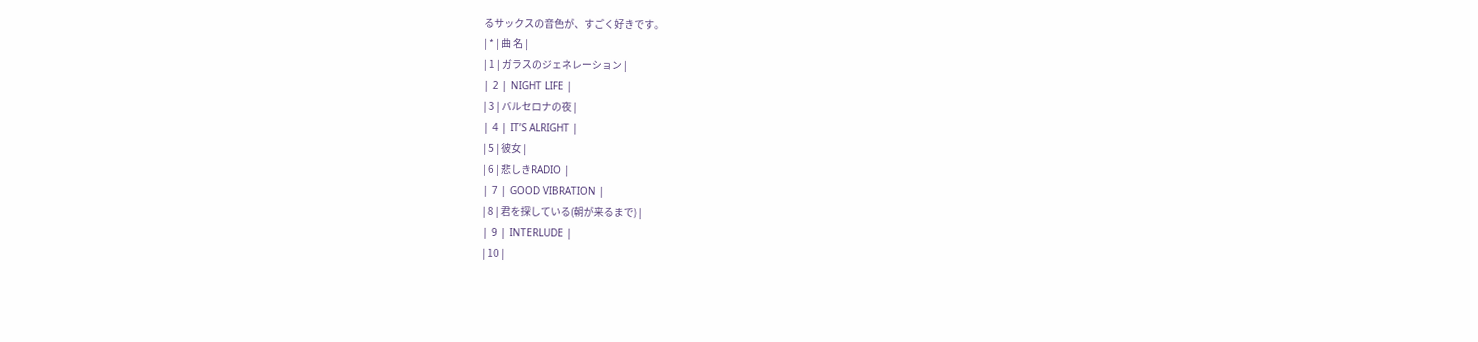るサックスの音色が、すごく好きです。
| * | 曲 名 |
| 1 | ガラスのジェネレーション |
| 2 | NIGHT LIFE |
| 3 | バルセロナの夜 |
| 4 | IT’S ALRIGHT |
| 5 | 彼女 |
| 6 | 悲しきRADIO |
| 7 | GOOD VIBRATION |
| 8 | 君を探している(朝が来るまで) |
| 9 | INTERLUDE |
| 10 |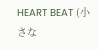HEART BEAT (小さな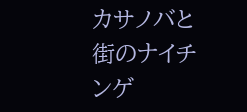カサノバと街のナイチンゲ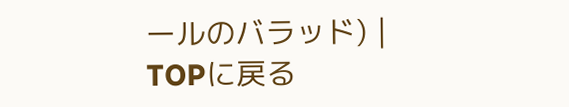ールのバラッド) |
TOPに戻る